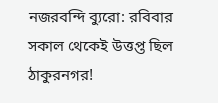নজরবন্দি ব্যুরো: রবিবার সকাল থেকেই উত্তপ্ত ছিল ঠাকুরনগর!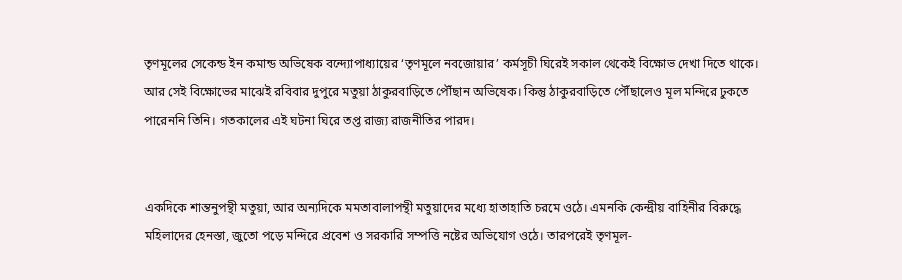তৃণমূলের সেকেন্ড ইন কমান্ড অভিষেক বন্দ্যোপাধ্যায়ের ‘তৃণমূলে নবজোয়ার’ কর্মসূচী ঘিরেই সকাল থেকেই বিক্ষোভ দেখা দিতে থাকে। আর সেই বিক্ষোভের মাঝেই রবিবার দুপুরে মতুয়া ঠাকুরবাড়িতে পৌঁছান অভিষেক। কিন্তু ঠাকুরবাড়িতে পৌঁছালেও মূল মন্দিরে ঢুকতে পারেননি তিনি। গতকালের এই ঘটনা ঘিরে তপ্ত রাজ্য রাজনীতির পারদ।


একদিকে শান্তনুপন্থী মতুয়া, আর অন্যদিকে মমতাবালাপন্থী মতুয়াদের মধ্যে হাতাহাতি চরমে ওঠে। এমনকি কেন্দ্রীয় বাহিনীর বিরুদ্ধে মহিলাদের হেনস্তা, জুতো পড়ে মন্দিরে প্রবেশ ও সরকারি সম্পত্তি নষ্টের অভিযোগ ওঠে। তারপরেই তৃণমূল-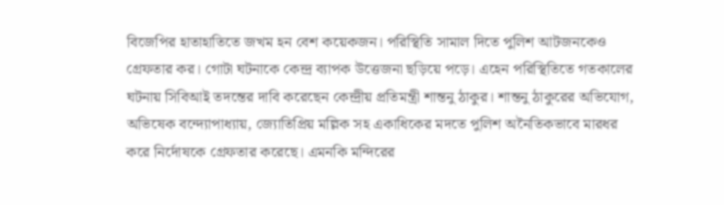বিজেপির হাতাহাতিতে জখম হন বেশ কয়েকজন। পরিস্থিতি সামাল দিতে পুলিশ আটজনকেও গ্রেফতার কর। গোটা ঘটনাকে কেন্দ্র ব্যাপক উত্তেজনা ছড়িয়ে পড়ে। এহেন পরিস্থিতিতে গতকালের ঘটনায় সিবিআই তদন্তের দাবি করেছেন কেন্দ্রীয় প্রতিমন্ত্রী শান্তনু ঠাকুর। শান্তনু ঠাকুরের অভিযোগ, অভিষেক বন্দ্যোপাধ্যায়, জ্যোতিপ্রিয় মল্লিক সহ একাধিকের মদতে পুলিশ অনৈতিকভাবে মারধর করে নির্দোষকে গ্রেফতার করেছে। এমনকি মন্দিরের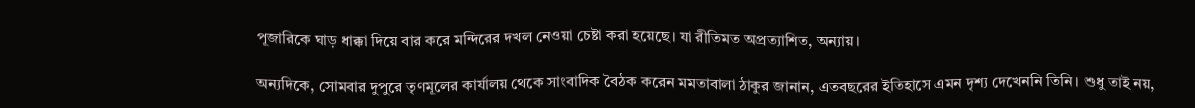পূজারিকে ঘাড় ধাক্কা দিয়ে বার করে মন্দিরের দখল নেওয়া চেষ্টা করা হয়েছে। যা রীতিমত অপ্রত্যাশিত, অন্যায়।

অন্যদিকে, সোমবার দুপুরে তৃণমূলের কার্যালয় থেকে সাংবাদিক বৈঠক করেন মমতাবালা ঠাকুর জানান, এতবছরের ইতিহাসে এমন দৃশ্য দেখেননি তিনি। শুধু তাই নয়,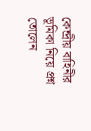কেন্দ্রীয় বাহিনীর ভূমিকা নিয়ে প্রশ্ন তোলেন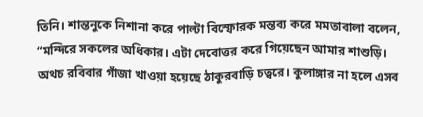তিনি। শান্তনুকে নিশানা করে পাল্টা বিস্ফোরক মন্তব্য করে মমতাবালা বলেন, “মন্দিরে সকলের অধিকার। এটা দেবোত্তর করে গিয়েছেন আমার শাশুড়ি। অথচ রবিবার গাঁজা খাওয়া হয়েছে ঠাকুরবাড়ি চত্বরে। কুলাঙ্গার না হলে এসব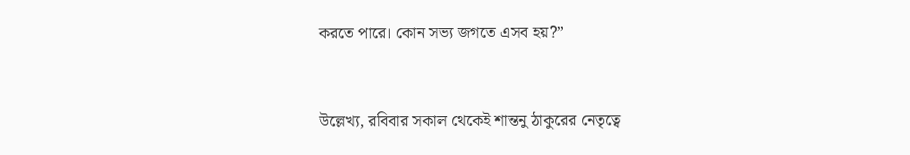করতে পারে। কোন সভ্য জগতে এসব হয়?”



উল্লেখ্য, রবিবার সকাল থেকেই শান্তনু ঠাকুরের নেতৃত্বে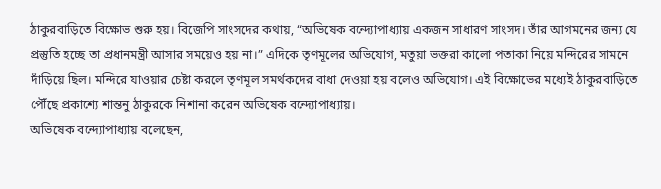ঠাকুরবাড়িতে বিক্ষোভ শুরু হয়। বিজেপি সাংসদের কথায়, “অভিষেক বন্দ্যোপাধ্যায় একজন সাধারণ সাংসদ। তাঁর আগমনের জন্য যে প্রস্তুতি হচ্ছে তা প্রধানমন্ত্রী আসার সময়েও হয় না।” এদিকে তৃণমূলের অভিযোগ, মতুয়া ভক্তরা কালো পতাকা নিয়ে মন্দিরের সামনে দাঁড়িয়ে ছিল। মন্দিরে যাওয়ার চেষ্টা করলে তৃণমূল সমর্থকদের বাধা দেওয়া হয় বলেও অভিযোগ। এই বিক্ষোভের মধ্যেই ঠাকুরবাড়িতে পৌঁছে প্রকাশ্যে শান্তনু ঠাকুরকে নিশানা করেন অভিষেক বন্দ্যোপাধ্যায়।
অভিষেক বন্দ্যোপাধ্যায় বলেছেন,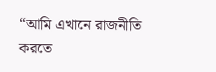“আমি এখানে রাজনীতি করতে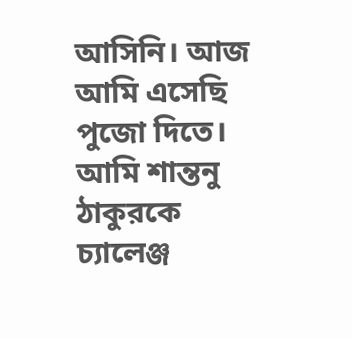আসিনি। আজ আমি এসেছি পুজো দিতে। আমি শান্তনু ঠাকুরকে চ্যালেঞ্জ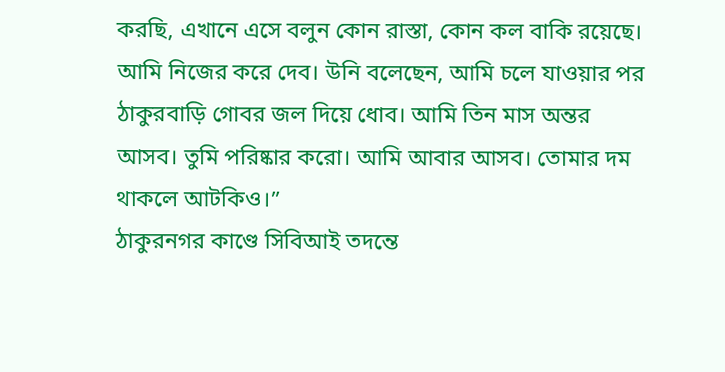করছি, এখানে এসে বলুন কোন রাস্তা, কোন কল বাকি রয়েছে। আমি নিজের করে দেব। উনি বলেছেন, আমি চলে যাওয়ার পর ঠাকুরবাড়ি গোবর জল দিয়ে ধোব। আমি তিন মাস অন্তর আসব। তুমি পরিষ্কার করো। আমি আবার আসব। তোমার দম থাকলে আটকিও।”
ঠাকুরনগর কাণ্ডে সিবিআই তদন্তে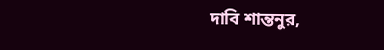দাবি শান্তনুর,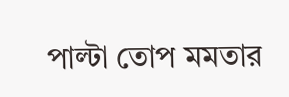পাল্টা তোপ মমতার